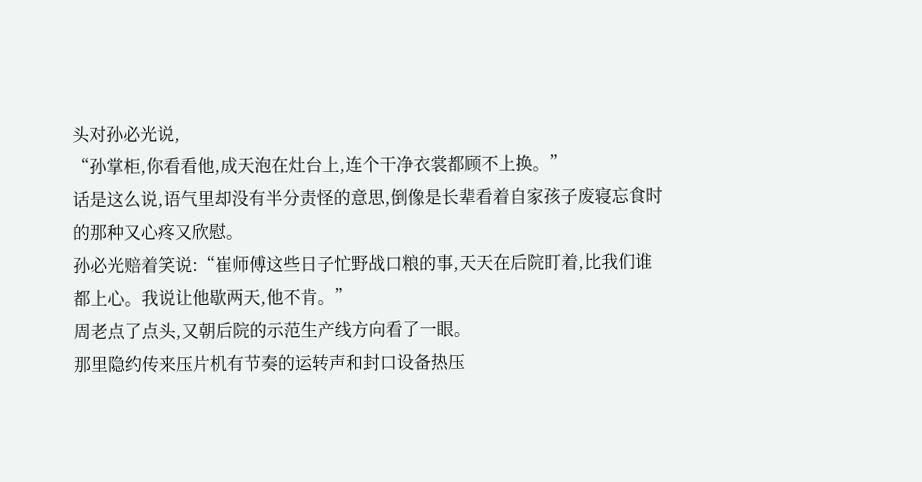头对孙必光说,
“孙掌柜,你看看他,成天泡在灶台上,连个干净衣裳都顾不上换。”
话是这么说,语气里却没有半分责怪的意思,倒像是长辈看着自家孩子废寝忘食时的那种又心疼又欣慰。
孙必光赔着笑说:“崔师傅这些日子忙野战口粮的事,天天在后院盯着,比我们谁都上心。我说让他歇两天,他不肯。”
周老点了点头,又朝后院的示范生产线方向看了一眼。
那里隐约传来压片机有节奏的运转声和封口设备热压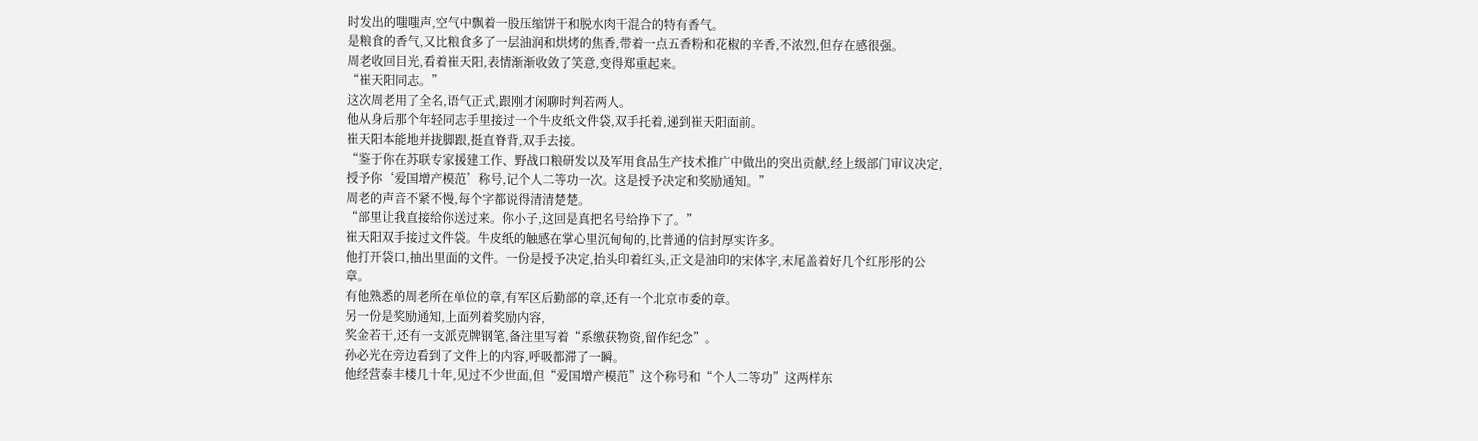时发出的嗤嗤声,空气中飘着一股压缩饼干和脱水肉干混合的特有香气。
是粮食的香气,又比粮食多了一层油润和烘烤的焦香,带着一点五香粉和花椒的辛香,不浓烈,但存在感很强。
周老收回目光,看着崔天阳,表情渐渐收敛了笑意,变得郑重起来。
“崔天阳同志。”
这次周老用了全名,语气正式,跟刚才闲聊时判若两人。
他从身后那个年轻同志手里接过一个牛皮纸文件袋,双手托着,递到崔天阳面前。
崔天阳本能地并拢脚跟,挺直脊背,双手去接。
“鉴于你在苏联专家援建工作、野战口粮研发以及军用食品生产技术推广中做出的突出贡献,经上级部门审议决定,授予你‘爱国增产模范’称号,记个人二等功一次。这是授予决定和奖励通知。”
周老的声音不紧不慢,每个字都说得清清楚楚。
“部里让我直接给你送过来。你小子,这回是真把名号给挣下了。”
崔天阳双手接过文件袋。牛皮纸的触感在掌心里沉甸甸的,比普通的信封厚实许多。
他打开袋口,抽出里面的文件。一份是授予决定,抬头印着红头,正文是油印的宋体字,末尾盖着好几个红彤彤的公章。
有他熟悉的周老所在单位的章,有军区后勤部的章,还有一个北京市委的章。
另一份是奖励通知,上面列着奖励内容,
奖金若干,还有一支派克牌钢笔,备注里写着“系缴获物资,留作纪念”。
孙必光在旁边看到了文件上的内容,呼吸都滞了一瞬。
他经营泰丰楼几十年,见过不少世面,但“爱国增产模范”这个称号和“个人二等功”这两样东